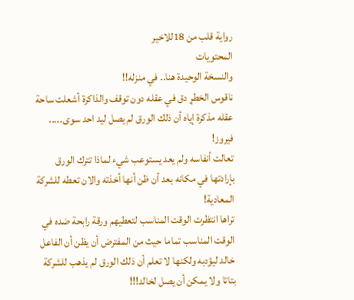رواية قلب من 18للاخير
المحتويات
والنسخة الوحيدة هنا.. في منزله!!
ناقوس الخطړ دق في عقله دون توقف والذاكرة أشعلت ساحة عقله مذكرة إياه أن ذلك الورق لم يصل ليد احد سوى..... فيروز!
تعالت أنفاسه ولم يعد يستوعب شيء لماذا تترك الورق بإرادتها في مكانه بعد أن ظن أنها أخذته والان تعطه للشركة المعادية!
تراها انتظرت الوقت المناسب لتعطيهم ورقة رابحة ضده في الوقت المناسب تماما حيث من المفترض أن يظن أن الفاعل خالد ليؤدبه ولكنها لا تعلم أن ذلك الورق لم يذهب للشركة بتاتا ولا يمكن أن يصل لخالد!!!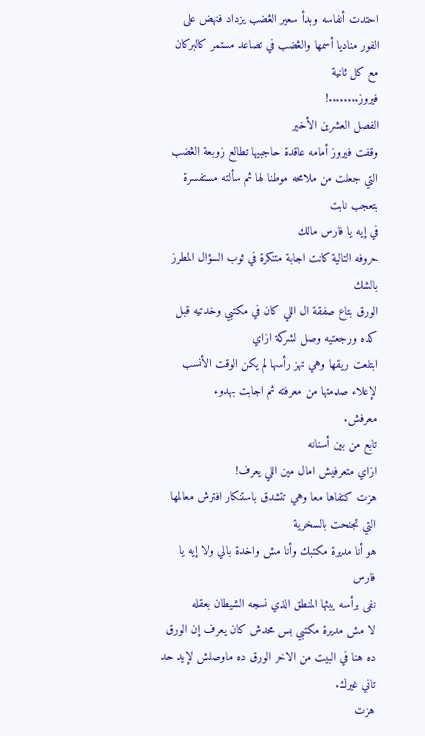احتدت أنفاسه وبدأ سعير الڠضب يزداد فنهض على الفور مناديا أسمها والڠضب في تصاعد مستمر كالبركان مع كل ثانية
فيروز........!
الفصل العشرين الأخير
وقفت فيروز أمامه عاقدة حاجبيها تطالع زوبعة الڠضب التي جعلت من ملامحه موطنا لها ثم سألته مستفسرة بتعجب نابت
في إيه يا فارس مالك
حروفه التالية كانت اجابة متنكرة في ثوب السؤال المطرز بالشك
الورق بتاع صفقة ال اللي كان في مكتبي وخدتيه قبل كده ورجعتيه وصل لشركة ازاي
ابتلعت ريقها وهي تهز رأسها لم يكن الوقت الأنسب لإعلاء صډمتها من معرفته ثم اجابت بهدوء
معرفش.
تابع من بين أسنانه
ازاي متعرفيش امال مين اللي يعرف!
هزت كتفاها معا وهي تتشدق باستنكار افترش معالمها التي تجنحت بالسخرية
هو أنا مديرة مكتبك وأنا مش واخدة بالي ولا إيه يا فارس
نفى برأسه يبثها المنطق الذي نسجه الشيطان بعقله
لا مش مديرة مكتبي بس محدش كان يعرف إن الورق ده هنا في البيت من الاخر الورق ده ماوصلش لإيد حد تاني غيرك.
هزت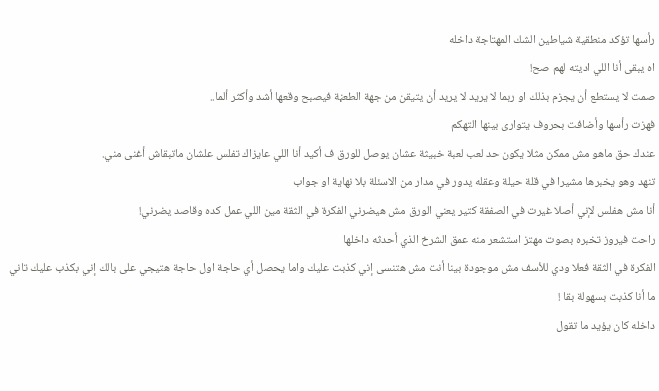رأسها تؤكد منطقية شياطين الشك المهتاجة داخله
اه يبقى أنا اللي اديته لهم صح!
صمت لا يستطع أن يجزم بذلك او ربما لا يريد لا يريد أن يتيقن من جهة الطعڼة فيصبح وقعها أشد وأكثر ألما..
فهزت رأسها وأضافت بحروف يتوارى بينها التهكم
عندك حق ماهو مش ممكن مثلا يكون حد لعب لعبة خبيثة عشان يوصل للورق ف أكيد أنا اللي عايزاك تفلس علشان ماتبقاش أغنى مني.
تنهد وهو يخبرها مشيرا في قلة حيلة وعقله يدور في مدار من الاسئلة بلا نهاية او جواب
أنا مش هفلس لإني أصلا غيرت في الصفقة كتير يعني الورق مش هيضرني الفكرة في الثقة مين اللي عمل كده وقاصد يضرني!
راحت فيروز تخبره بصوت مهتز استشعر منه عمق الشرخ الذي أحدثه داخلها
الفكرة في الثقة فعلا ودي للأسف مش موجودة بينا أنت مش هتنسى إني كذبت عليك واما يحصل أي حاجة اول حاجة هتيجي على بالك إني بكذب عليك تاني ما أنا كذبت بسهولة بقا !
داخله كان يؤيد ما تقول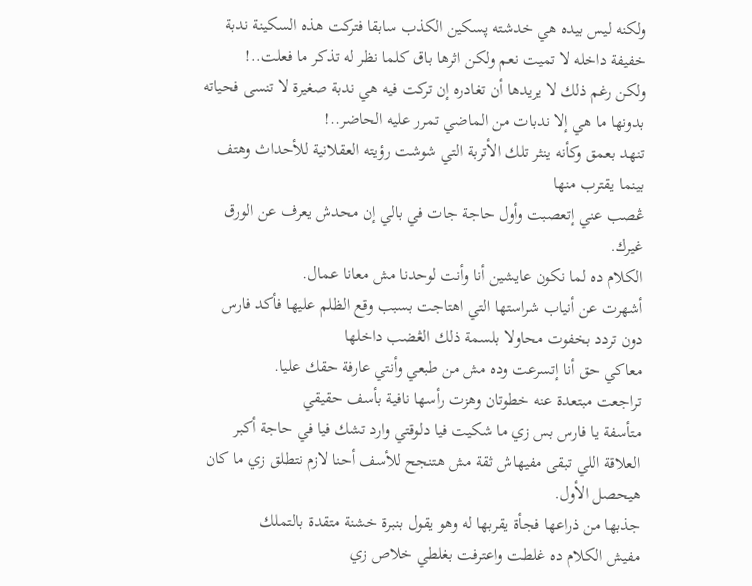ولكنه ليس بيده هي خدشته پسكين الكذب سابقا فتركت هذه السکينة ندبة خفيفة داخله لا تميت نعم ولكن اثرها باق كلما نظر له تذكر ما فعلت..!
ولكن رغم ذلك لا يريدها أن تغادره إن تركت فيه هي ندبة صغيرة لا تنسى فحياته بدونها ما هي إلا ندبات من الماضي تمرر عليه الحاضر..!
تنهد بعمق وكأنه ينثر تلك الأتربة التي شوشت رؤيته العقلانية للأحداث وهتف بينما يقترب منها
ڠصب عني إتعصبت وأول حاجة جات في بالي إن محدش يعرف عن الورق غيرك.
الكلام ده لما نكون عايشين أنا وأنت لوحدنا مش معانا عمال.
أشهرت عن أنياب شراستها التي اهتاجت بسبب وقع الظلم عليها فأكد فارس دون تردد بخفوت محاولا بلسمة ذلك الڠضب داخلها
معاكي حق أنا إتسرعت وده مش من طبعي وأنتي عارفة حقك عليا.
تراجعت مبتعدة عنه خطوتان وهزت رأسها نافية بأسف حقيقي
متأسفة يا فارس بس زي ما شكيت فيا دلوقتي وارد تشك فيا في حاجة أكبر العلاقة اللي تبقى مفيهاش ثقة مش هتنجح للأسف أحنا لازم نتطلق زي ما كان هيحصل الأول.
جذبها من ذراعها فجأة يقربها له وهو يقول بنبرة خشنة متقدة بالتملك
مفيش الكلام ده غلطت واعترفت بغلطي خلاص زي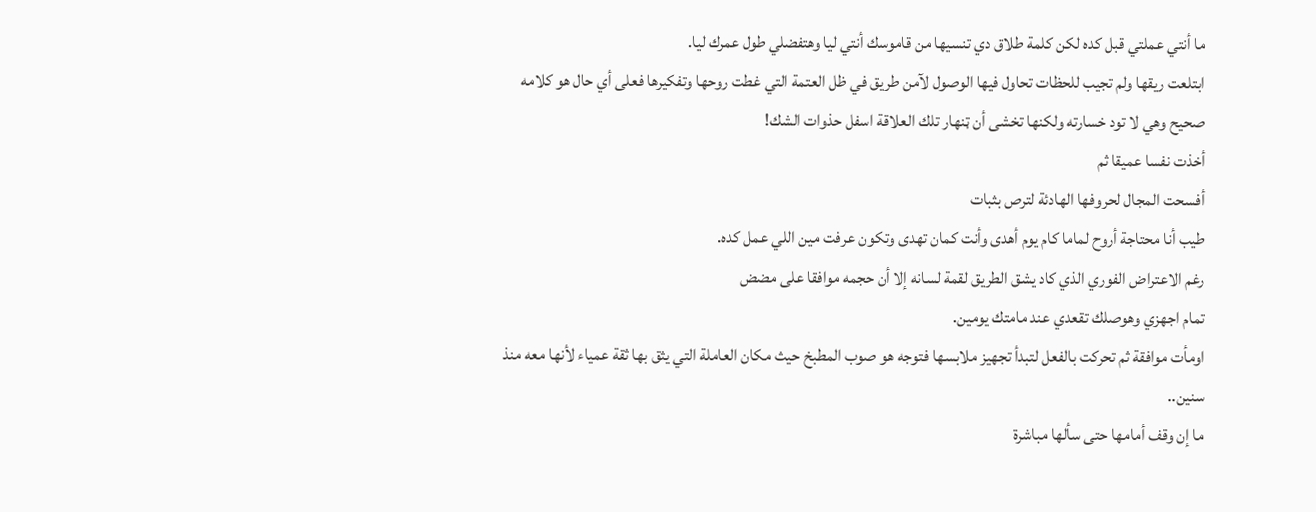ما أنتي عملتي قبل كده لكن كلمة طلاق دي تنسيها من قاموسك أنتي ليا وهتفضلي طول عمرك ليا.
ابتلعت ريقها ولم تجيب للحظات تحاول فيها الوصول لآمن طريق في ظل العتمة التي غطت روحها وتفكيرها فعلى أي حال هو كلامه صحيح وهي لا تود خسارته ولكنها تخشى أن ټنهار تلك العلاقة اسفل حذوات الشك!
أخذت نفسا عميقا ثم
أفسحت المجال لحروفها الهادئة لترص بثبات
طيب أنا محتاجة أروح لماما كام يوم أهدى وأنت كمان تهدى وتكون عرفت مين اللي عمل كده.
رغم الاعتراض الفوري الذي كاد يشق الطريق لقمة لسانه إلا أن حجمه موافقا على مضض
تمام اجهزي وهوصلك تقعدي عند مامتك يومين.
اومأت موافقة ثم تحركت بالفعل لتبدأ تجهيز ملابسها فتوجه هو صوب المطبخ حيث مكان العاملة التي يثق بها ثقة عمياء لأنها معه منذ سنين..
ما إن وقف أمامها حتى سألها مباشرة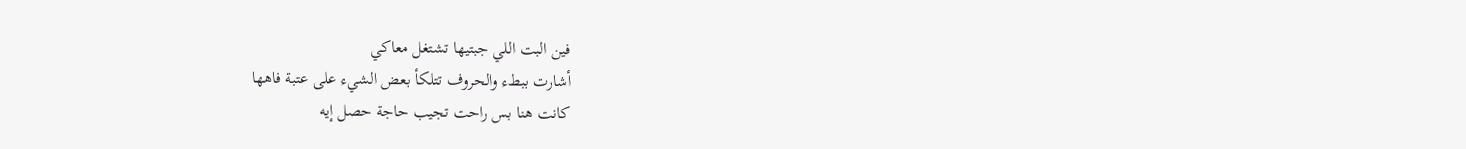فين البت اللي جبتيها تشتغل معاكي
أشارت ببطء والحروف تتلكأ بعض الشيء على عتبة فاهها
كانت هنا بس راحت تجيب حاجة حصل إيه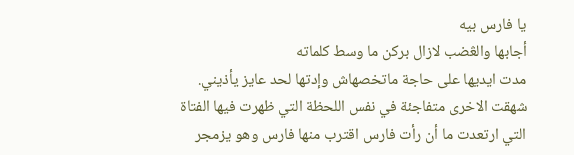يا فارس بيه
أجابها والڠضب لازال بركن ما وسط كلماته
مدت ايديها على حاجة ماتخصهاش وإدتها لحد عايز يأذيني.
شهقت الاخرى متفاجئة في نفس اللحظة التي ظهرت فيها الفتاة التي ارتعدت ما أن رأت فارس اقترب منها فارس وهو يزمجر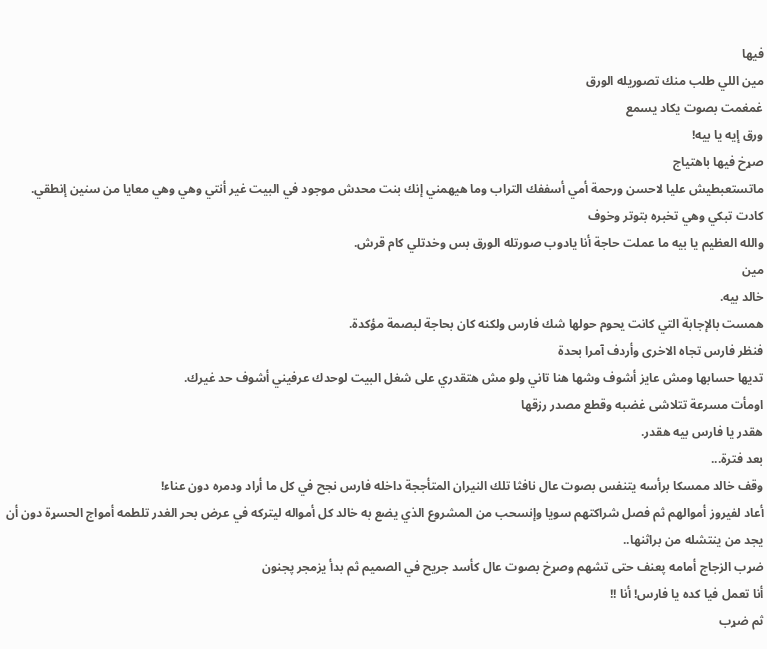فيها
مين اللي طلب منك تصوريله الورق
غمغمت بصوت يكاد يسمع
ورق إيه يا بيه!
صړخ فيها باهتياج
ماتستعبطيش عليا لاحسن ورحمة أمي أسففك التراب وما هيهمني إنك بنت محدش موجود في البيت غير أنتي وهي وهي معايا من سنين إنطقي.
كادت تبكي وهي تخبره بتوتر وخوف
والله العظيم يا بيه ما عملت حاجة أنا يادوب صورتله الورق بس وخدتلي كام قرش.
مين
خالد بيه.
همست بالإجابة التي كانت يحوم حولها شك فارس ولكنه كان بحاجة لبصمة مؤكدة.
فنظر فارس تجاه الاخرى وأردف آمرا بحدة
تديها حسابها ومش عايز أشوف وشها هنا تاني ولو مش هتقدري على شغل البيت لوحدك عرفيني أشوف حد غيرك.
اومأت مسرعة تتلاشى غضبه وقطع مصدر رزقها
هقدر يا فارس بيه هقدر.
بعد فترة...
وقف خالد ممسكا برأسه يتنفس بصوت عال نافثا تلك النيران المتأججة داخله فارس نجح في كل ما أراد ودمره دون عناء!
أعاد لفيروز أموالهم ثم فصل شراكتهم سويا وإنسحب من المشروع الذي يضع به خالد كل أمواله ليتركه في عرض بحر الغدر تلطمه أمواج الحسړة دون أن يجد من ينتشله من براثنها..
ضړب الزجاج أمامه پعنف حتى تشهم وصړخ بصوت عال كأسد جريح في الصميم ثم بدأ يزمجر پجنون
أنا تعمل فيا كده يا فارس! أنا !!
ثم ضړب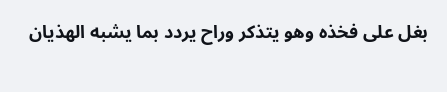بغل على فخذه وهو يتذكر وراح يردد بما يشبه الهذيان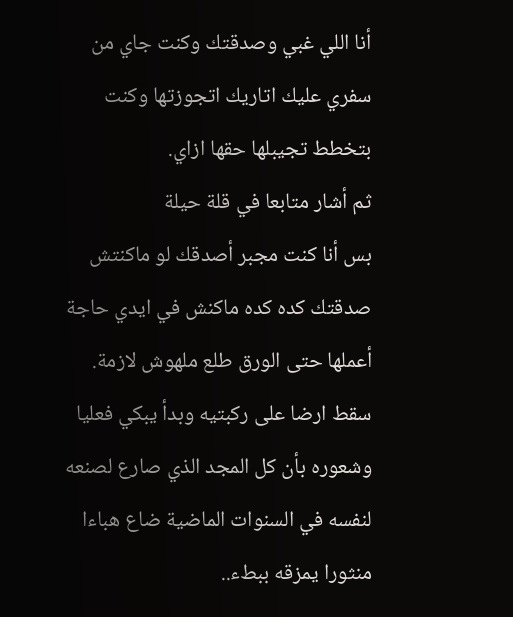أنا اللي غبي وصدقتك وكنت جاي من سفري عليك اتاريك اتجوزتها وكنت بتخطط تجيبلها حقها ازاي.
ثم أشار متابعا في قلة حيلة
بس أنا كنت مجبر أصدقك لو ماكنتش صدقتك كده كده ماكنش في ايدي حاجة أعملها حتى الورق طلع ملهوش لازمة.
سقط ارضا على ركبتيه وبدأ يبكي فعليا وشعوره بأن كل المجد الذي صارع لصنعه لنفسه في السنوات الماضية ضاع هباءا منثورا يمزقه ببطء..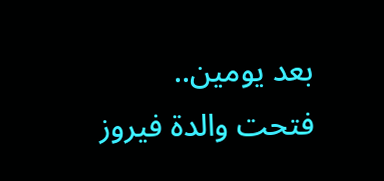بعد يومين..
فتحت والدة فيروز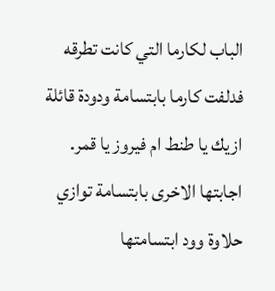الباب لكارما التي كانت تطرقه فدلفت كارما بابتسامة ودودة قائلة
ازيك يا طنط ام فيروز يا قمر.
اجابتها الاخرى بابتسامة توازي حلاوة وود ابتسامتها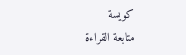كويسة
متابعة القراءة